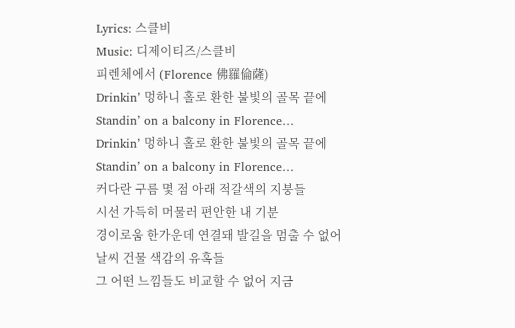Lyrics: 스클비
Music: 디제이티즈/스클비
피렌체에서 (Florence 佛羅倫薩)
Drinkin’ 멍하니 홀로 환한 불빛의 골목 끝에
Standin’ on a balcony in Florence…
Drinkin’ 멍하니 홀로 환한 불빛의 골목 끝에
Standin’ on a balcony in Florence…
커다란 구름 몇 점 아래 적갈색의 지붕들
시선 가득히 머물러 편안한 내 기분
경이로움 한가운데 연결돼 발길을 멈출 수 없어
날씨 건물 색감의 유혹들
그 어떤 느낌들도 비교할 수 없어 지금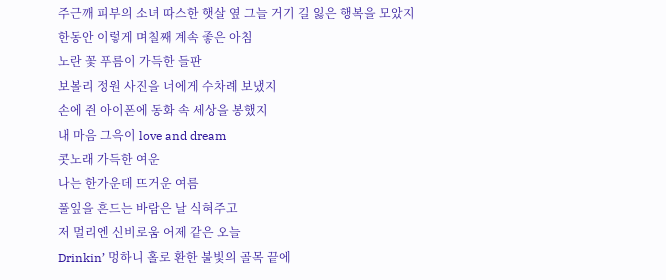주근깨 피부의 소녀 따스한 햇살 옆 그늘 거기 길 잃은 행복을 모았지
한동안 이렇게 며칠째 계속 좋은 아침
노란 꽃 푸름이 가득한 들판
보볼리 정원 사진을 너에게 수차례 보냈지
손에 쥔 아이폰에 동화 속 세상을 봉했지
내 마음 그윽이 love and dream
콧노래 가득한 여운
나는 한가운데 뜨거운 여름
풀잎을 흔드는 바람은 날 식혀주고
저 멀리엔 신비로움 어제 같은 오늘
Drinkin’ 멍하니 홀로 환한 불빛의 골목 끝에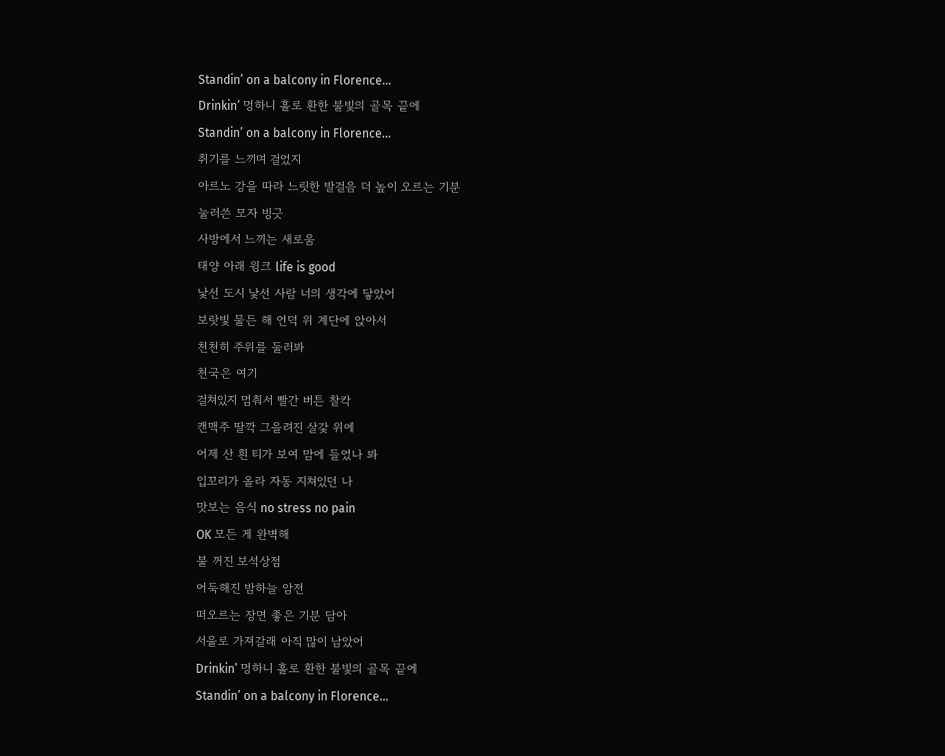Standin’ on a balcony in Florence…
Drinkin’ 멍하니 홀로 환한 불빛의 골목 끝에
Standin’ on a balcony in Florence…
취기를 느끼며 걸었지
아르노 강을 따라 느릿한 발걸음 더 높이 오르는 기분
눌러쓴 모자 빙긋
사방에서 느끼는 새로움
태양 아래 윙크 life is good
낯선 도시 낯선 사람 너의 생각에 닿았어
보랏빛 물든 해 언덕 위 계단에 앉아서
천천히 주위를 둘러봐
천국은 여기
걸쳐있지 멈춰서 빨간 버튼 찰칵
캔맥주 딸깍 그을려진 살갗 위에
어제 산 흰 티가 보여 맘에 들었나 봐
입꼬리가 올라 자동 지쳐있던 나
맛보는 음식 no stress no pain
OK 모든 게 완벽해
불 꺼진 보석상점
어둑해진 밤하늘 암전
떠오르는 장면 좋은 기분 담아
서울로 가져갈래 아직 많이 남았어
Drinkin’ 멍하니 홀로 환한 불빛의 골목 끝에
Standin’ on a balcony in Florence…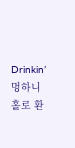Drinkin’ 멍하니 홀로 환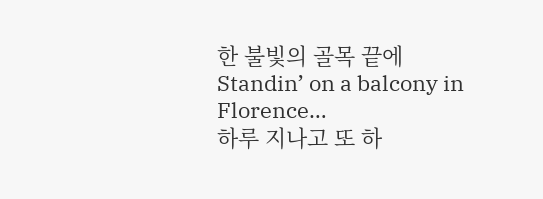한 불빛의 골목 끝에
Standin’ on a balcony in Florence…
하루 지나고 또 하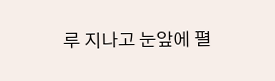루 지나고 눈앞에 펼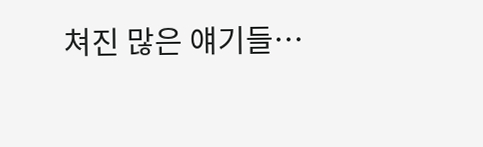쳐진 많은 얘기들…